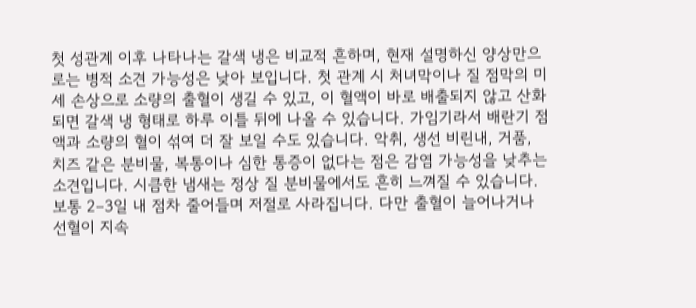첫 성관계 이후 나타나는 갈색 냉은 비교적 흔하며, 현재 설명하신 양상만으로는 병적 소견 가능성은 낮아 보입니다. 첫 관계 시 처녀막이나 질 점막의 미세 손상으로 소량의 출혈이 생길 수 있고, 이 혈액이 바로 배출되지 않고 산화되면 갈색 냉 형태로 하루 이틀 뒤에 나올 수 있습니다. 가임기라서 배란기 점액과 소량의 혈이 섞여 더 잘 보일 수도 있습니다. 악취, 생선 비린내, 거품, 치즈 같은 분비물, 복통이나 심한 통증이 없다는 점은 감염 가능성을 낮추는 소견입니다. 시큼한 냄새는 정상 질 분비물에서도 흔히 느껴질 수 있습니다. 보통 2–3일 내 점차 줄어들며 저절로 사라집니다. 다만 출혈이 늘어나거나 선혈이 지속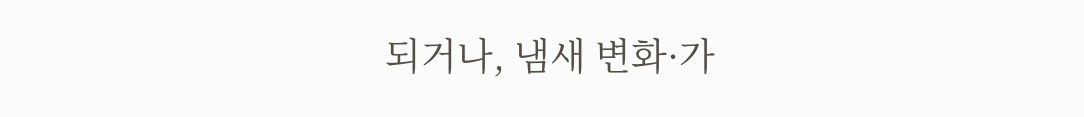되거나, 냄새 변화·가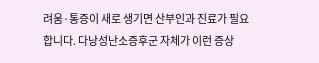려움·통증이 새로 생기면 산부인과 진료가 필요합니다. 다낭성난소증후군 자체가 이런 증상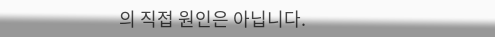의 직접 원인은 아닙니다.